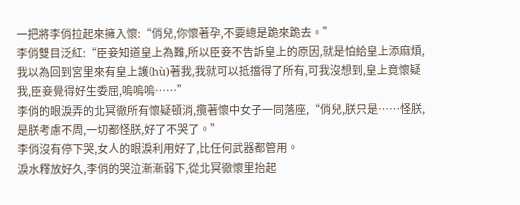一把將李俏拉起來擁入懷:“俏兒,你懷著孕,不要總是跪來跪去。”
李俏雙目泛紅:“臣妾知道皇上為難,所以臣妾不告訴皇上的原因,就是怕給皇上添麻煩,我以為回到宮里來有皇上護(hù)著我,我就可以抵擋得了所有,可我沒想到,皇上竟懷疑我,臣妾覺得好生委屈,嗚嗚嗚……”
李俏的眼淚弄的北冥徹所有懷疑頓消,攬著懷中女子一同落座,“俏兒,朕只是……怪朕,是朕考慮不周,一切都怪朕,好了不哭了。”
李俏沒有停下哭,女人的眼淚利用好了,比任何武器都管用。
淚水釋放好久,李俏的哭泣漸漸弱下,從北冥徹懷里抬起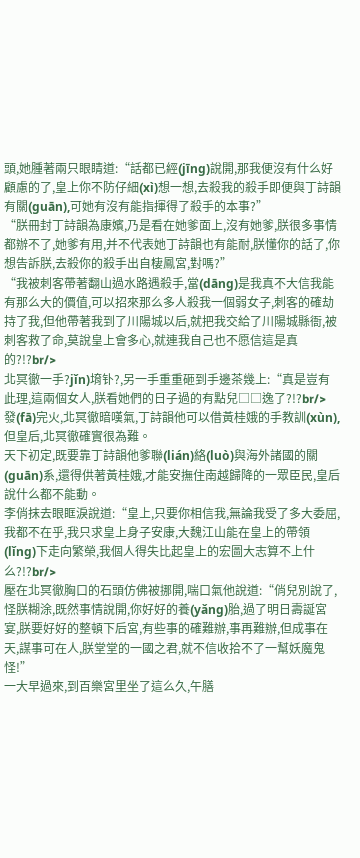頭,她腫著兩只眼睛道:“話都已經(jīng)說開,那我便沒有什么好顧慮的了,皇上你不防仔細(xì)想一想,去殺我的殺手即便與丁詩韻有關(guān),可她有沒有能指揮得了殺手的本事?”
“朕冊封丁詩韻為康嬪,乃是看在她爹面上,沒有她爹,朕很多事情都辦不了,她爹有用,并不代表她丁詩韻也有能耐,朕懂你的話了,你想告訴朕,去殺你的殺手出自棲鳳宮,對嗎?”
“我被刺客帶著翻山過水路遇殺手,當(dāng)是我真不大信我能有那么大的價值,可以招來那么多人殺我一個弱女子,刺客的確劫持了我,但他帶著我到了川陽城以后,就把我交給了川陽城縣衙,被刺客救了命,莫說皇上會多心,就連我自己也不愿信這是真的?!?br/>
北冥徹一手?jǐn)堉钋?,另一手重重砸到手邊茶幾上:“真是豈有此理,這兩個女人,朕看她們的日子過的有點兒□□逸了?!?br/>
發(fā)完火,北冥徹暗嘆氣,丁詩韻他可以借黃桂娥的手教訓(xùn),但皇后,北冥徹確實很為難。
天下初定,既要靠丁詩韻他爹聯(lián)絡(luò)與海外諸國的關(guān)系,還得供著黃桂娥,才能安撫住南越歸降的一眾臣民,皇后說什么都不能動。
李俏抹去眼眶淚說道:“皇上,只要你相信我,無論我受了多大委屈,我都不在乎,我只求皇上身子安康,大魏江山能在皇上的帶領(lǐng)下走向繁榮,我個人得失比起皇上的宏圖大志算不上什么?!?br/>
壓在北冥徹胸口的石頭仿佛被挪開,喘口氣他說道:“俏兒別說了,怪朕糊涂,既然事情說開,你好好的養(yǎng)胎,過了明日壽誕宮宴,朕要好好的整頓下后宮,有些事的確難辦,事再難辦,但成事在天,謀事可在人,朕堂堂的一國之君,就不信收拾不了一幫妖魔鬼怪!”
一大早過來,到百樂宮里坐了這么久,午膳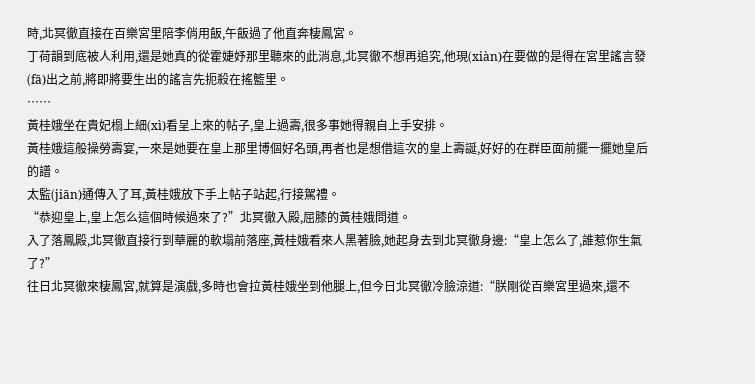時,北冥徹直接在百樂宮里陪李俏用飯,午飯過了他直奔棲鳳宮。
丁荷韻到底被人利用,還是她真的從霍婕妤那里聽來的此消息,北冥徹不想再追究,他現(xiàn)在要做的是得在宮里謠言發(fā)出之前,將即將要生出的謠言先扼殺在搖籃里。
……
黃桂娥坐在貴妃榻上細(xì)看呈上來的帖子,皇上過壽,很多事她得親自上手安排。
黃桂娥這般操勞壽宴,一來是她要在皇上那里博個好名頭,再者也是想借這次的皇上壽誕,好好的在群臣面前擺一擺她皇后的譜。
太監(jiān)通傳入了耳,黃桂娥放下手上帖子站起,行接駕禮。
“恭迎皇上,皇上怎么這個時候過來了?”北冥徹入殿,屈膝的黃桂娥問道。
入了落鳳殿,北冥徹直接行到華麗的軟塌前落座,黃桂娥看來人黑著臉,她起身去到北冥徹身邊:“皇上怎么了,誰惹你生氣了?”
往日北冥徹來棲鳳宮,就算是演戲,多時也會拉黃桂娥坐到他腿上,但今日北冥徹冷臉涼道:“朕剛從百樂宮里過來,還不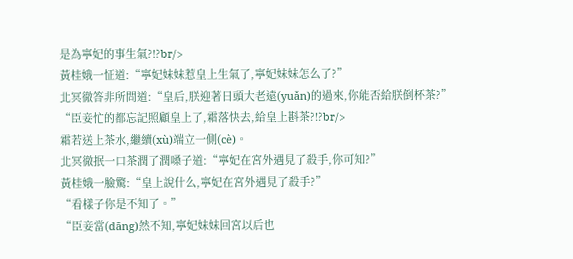是為寧妃的事生氣?!?br/>
黃桂娥一怔道:“寧妃妹妹惹皇上生氣了,寧妃妹妹怎么了?”
北冥徹答非所問道:“皇后,朕迎著日頭大老遠(yuǎn)的過來,你能否給朕倒杯茶?”
“臣妾忙的都忘記照顧皇上了,霜落快去,給皇上斟茶?!?br/>
霜若送上茶水,繼續(xù)端立一側(cè)。
北冥徹抿一口茶潤了潤嗓子道:“寧妃在宮外遇見了殺手,你可知?”
黃桂娥一臉驚:“皇上說什么,寧妃在宮外遇見了殺手?”
“看樣子你是不知了。”
“臣妾當(dāng)然不知,寧妃妹妹回宮以后也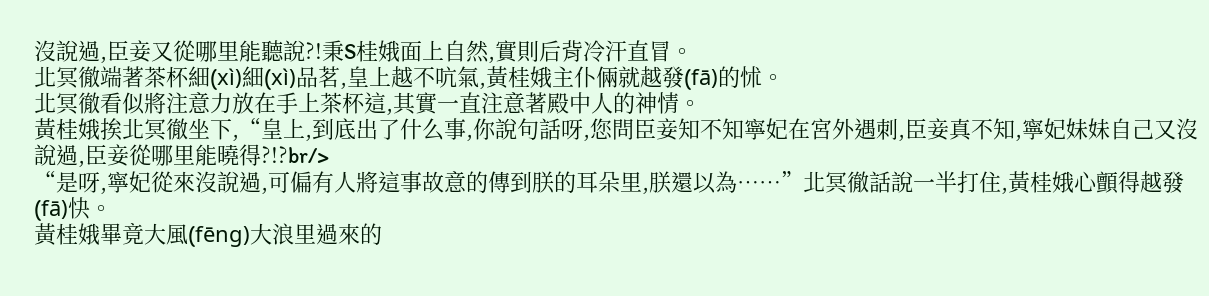沒說過,臣妾又從哪里能聽說?!秉S桂娥面上自然,實則后背冷汗直冒。
北冥徹端著茶杯細(xì)細(xì)品茗,皇上越不吭氣,黃桂娥主仆倆就越發(fā)的怵。
北冥徹看似將注意力放在手上茶杯這,其實一直注意著殿中人的神情。
黃桂娥挨北冥徹坐下,“皇上,到底出了什么事,你說句話呀,您問臣妾知不知寧妃在宮外遇刺,臣妾真不知,寧妃妹妹自己又沒說過,臣妾從哪里能曉得?!?br/>
“是呀,寧妃從來沒說過,可偏有人將這事故意的傳到朕的耳朵里,朕還以為……”北冥徹話說一半打住,黃桂娥心顫得越發(fā)快。
黃桂娥畢竟大風(fēng)大浪里過來的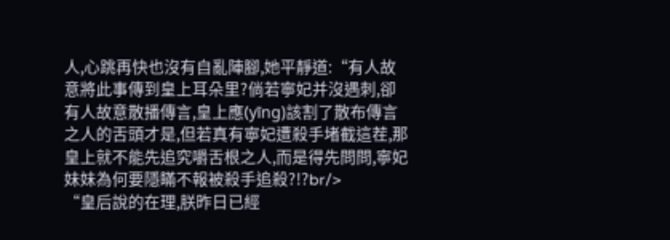人,心跳再快也沒有自亂陣腳,她平靜道:“有人故意將此事傳到皇上耳朵里?倘若寧妃并沒遇刺,卻有人故意散播傳言,皇上應(yīng)該割了散布傳言之人的舌頭才是,但若真有寧妃遭殺手堵截這茬,那皇上就不能先追究嚼舌根之人,而是得先問問,寧妃妹妹為何要隱瞞不報被殺手追殺?!?br/>
“皇后說的在理,朕昨日已經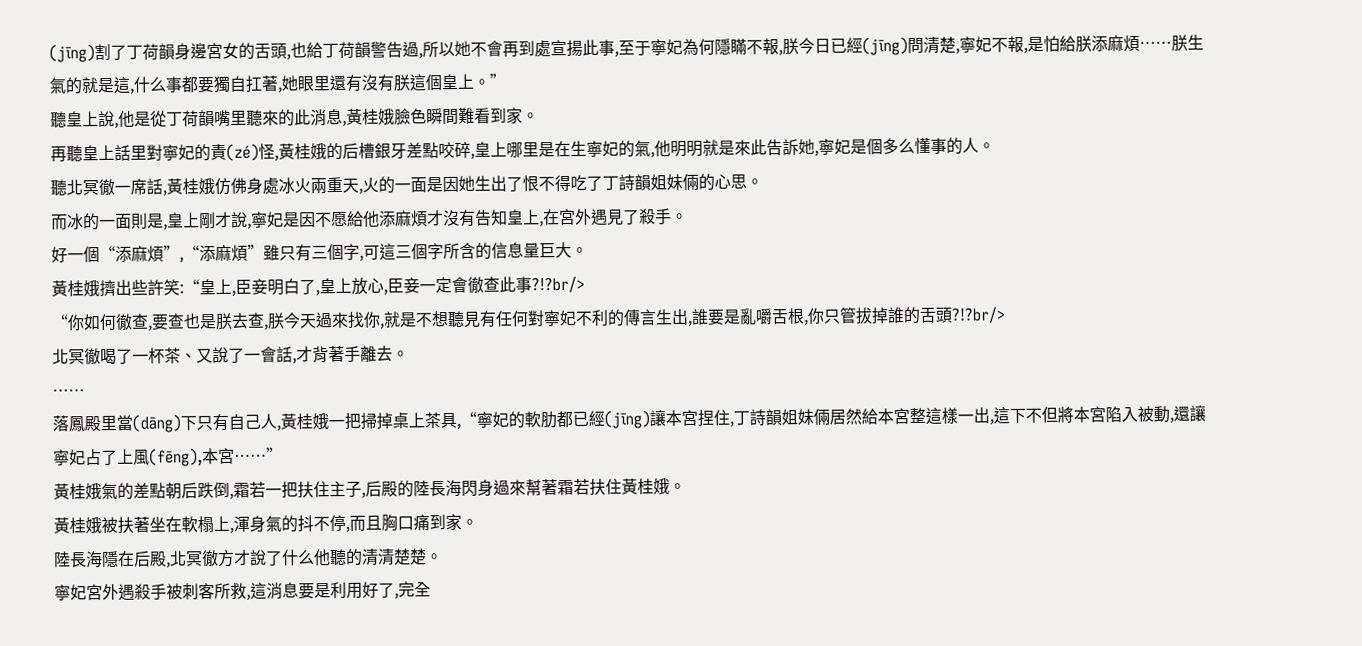(jīng)割了丁荷韻身邊宮女的舌頭,也給丁荷韻警告過,所以她不會再到處宣揚此事,至于寧妃為何隱瞞不報,朕今日已經(jīng)問清楚,寧妃不報,是怕給朕添麻煩……朕生氣的就是這,什么事都要獨自扛著,她眼里還有沒有朕這個皇上。”
聽皇上說,他是從丁荷韻嘴里聽來的此消息,黃桂娥臉色瞬間難看到家。
再聽皇上話里對寧妃的責(zé)怪,黃桂娥的后槽銀牙差點咬碎,皇上哪里是在生寧妃的氣,他明明就是來此告訴她,寧妃是個多么懂事的人。
聽北冥徹一席話,黃桂娥仿佛身處冰火兩重天,火的一面是因她生出了恨不得吃了丁詩韻姐妹倆的心思。
而冰的一面則是,皇上剛才說,寧妃是因不愿給他添麻煩才沒有告知皇上,在宮外遇見了殺手。
好一個“添麻煩”,“添麻煩”雖只有三個字,可這三個字所含的信息量巨大。
黃桂娥擠出些許笑:“皇上,臣妾明白了,皇上放心,臣妾一定會徹查此事?!?br/>
“你如何徹查,要查也是朕去查,朕今天過來找你,就是不想聽見有任何對寧妃不利的傳言生出,誰要是亂嚼舌根,你只管拔掉誰的舌頭?!?br/>
北冥徹喝了一杯茶、又說了一會話,才背著手離去。
……
落鳳殿里當(dāng)下只有自己人,黃桂娥一把掃掉桌上茶具,“寧妃的軟肋都已經(jīng)讓本宮捏住,丁詩韻姐妹倆居然給本宮整這樣一出,這下不但將本宮陷入被動,還讓寧妃占了上風(fēng),本宮……”
黃桂娥氣的差點朝后跌倒,霜若一把扶住主子,后殿的陸長海閃身過來幫著霜若扶住黃桂娥。
黃桂娥被扶著坐在軟榻上,渾身氣的抖不停,而且胸口痛到家。
陸長海隱在后殿,北冥徹方才說了什么他聽的清清楚楚。
寧妃宮外遇殺手被刺客所救,這消息要是利用好了,完全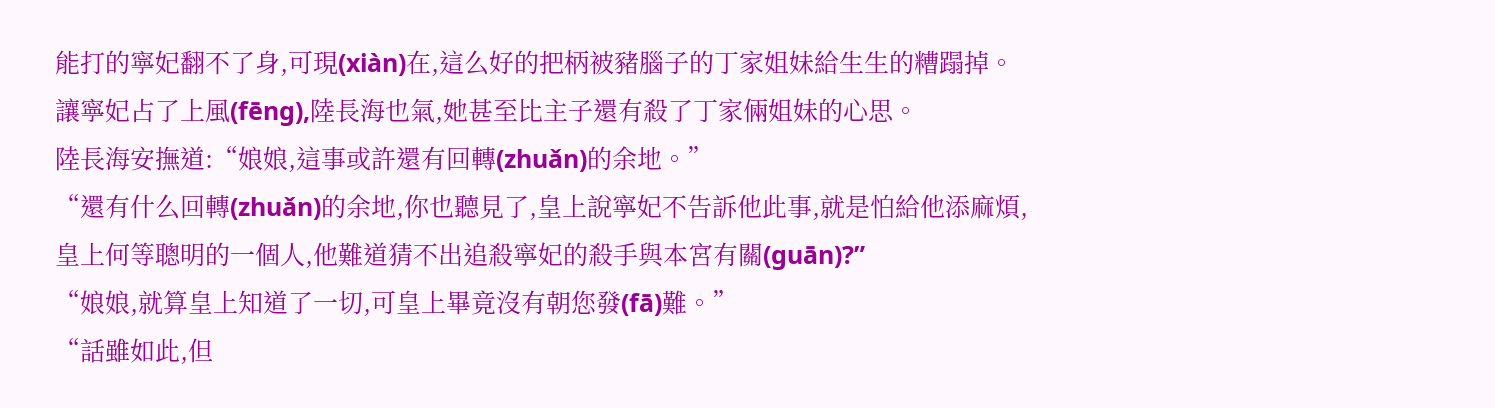能打的寧妃翻不了身,可現(xiàn)在,這么好的把柄被豬腦子的丁家姐妹給生生的糟蹋掉。
讓寧妃占了上風(fēng),陸長海也氣,她甚至比主子還有殺了丁家倆姐妹的心思。
陸長海安撫道:“娘娘,這事或許還有回轉(zhuǎn)的余地。”
“還有什么回轉(zhuǎn)的余地,你也聽見了,皇上說寧妃不告訴他此事,就是怕給他添麻煩,皇上何等聰明的一個人,他難道猜不出追殺寧妃的殺手與本宮有關(guān)?”
“娘娘,就算皇上知道了一切,可皇上畢竟沒有朝您發(fā)難。”
“話雖如此,但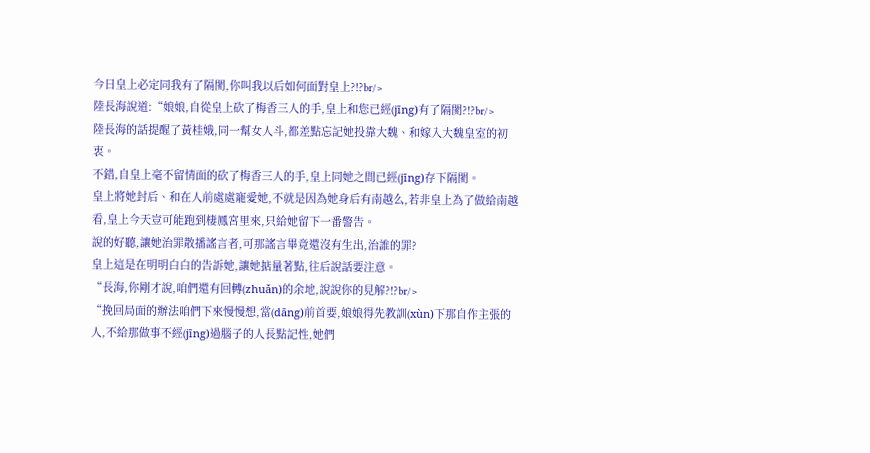今日皇上必定同我有了隔閡,你叫我以后如何面對皇上?!?br/>
陸長海說道:“娘娘,自從皇上砍了梅香三人的手,皇上和您已經(jīng)有了隔閡?!?br/>
陸長海的話提醒了黃桂娥,同一幫女人斗,都差點忘記她投靠大魏、和嫁入大魏皇室的初衷。
不錯,自皇上毫不留情面的砍了梅香三人的手,皇上同她之間已經(jīng)存下隔閡。
皇上將她封后、和在人前處處寵愛她,不就是因為她身后有南越么,若非皇上為了做給南越看,皇上今天豈可能跑到棲鳳宮里來,只給她留下一番警告。
說的好聽,讓她治罪散播謠言者,可那謠言畢竟還沒有生出,治誰的罪?
皇上這是在明明白白的告訴她,讓她掂量著點,往后說話要注意。
“長海,你剛才說,咱們還有回轉(zhuǎn)的余地,說說你的見解?!?br/>
“挽回局面的辦法咱們下來慢慢想,當(dāng)前首要,娘娘得先教訓(xùn)下那自作主張的人,不給那做事不經(jīng)過腦子的人長點記性,她們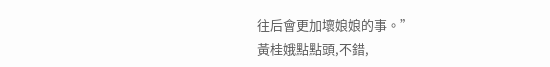往后會更加壞娘娘的事。”
黃桂娥點點頭,不錯,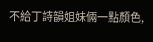不給丁詩韻姐妹倆一點顏色,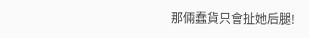那倆蠢貨只會扯她后腿!